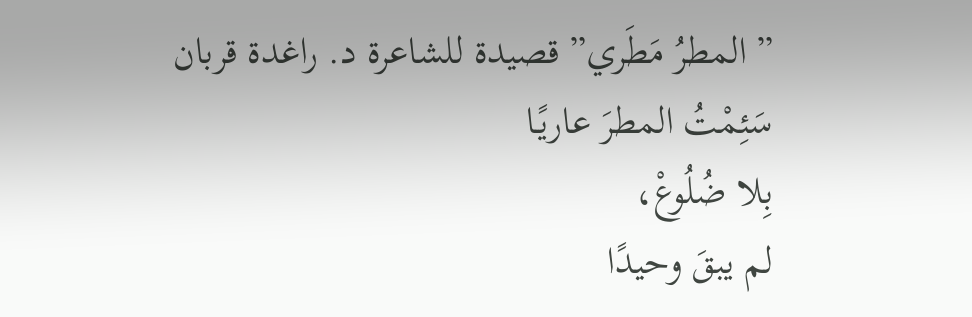” المطرُ مَطَري” قصيدة للشاعرة د. راغدة قربان
سَئِمْتُ المطرَ عاريًـا
بِلا ضُلُوعْ،
لم يبقَ وحيدًا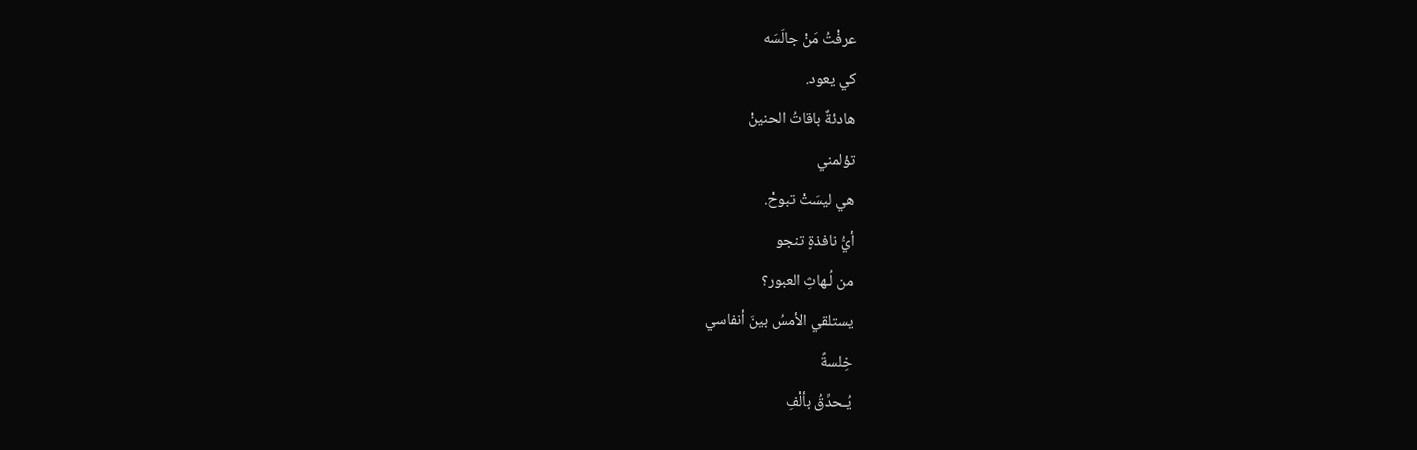عرفْتُ مَنْ جالَسَه
كي يعود.
هادئةٌ باقاتُ الحنينْ
تؤلمني
هي ليسَتْ تبوحْ.
أيُّ نافذةٍ تنجو
من لُـهاثِ العبور؟
يستلقي الأمسُ بينَ أنفاسي
خِلسةً
يُـحدِّقُ بألْفِ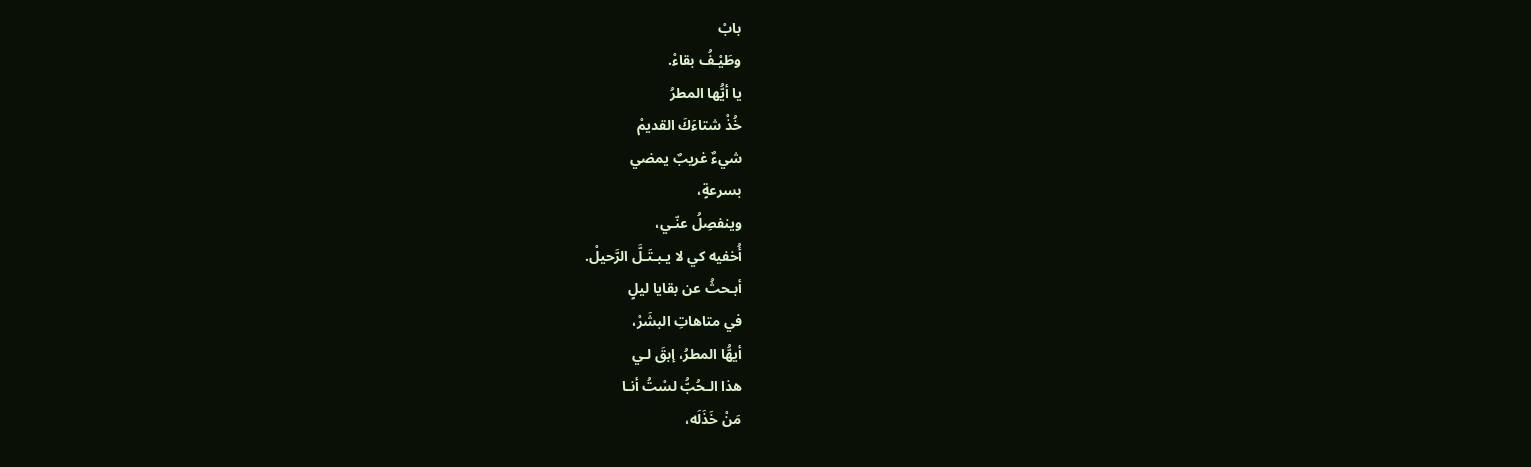بابْ
وطَيْـفُ بقاءْ.
يا أيُّها المطرُ
خُذْ شتاءَكَ القديمْ
شيءٌ غريبٌ يمضي
بسرعةٍ،
وينفصِلُ عنّـي،
أُخفيه كي لا يـبـتَـلَّ الرَّحيلْ.
أبـحثُ عن بقايا ليلٍ
في متاهاتِ البشَرْ،
أيهُّا المطرُ، إبقَ لـي
هذا الـحُبُّ لسْتُ أنـا
مَنْ خَذَلَه،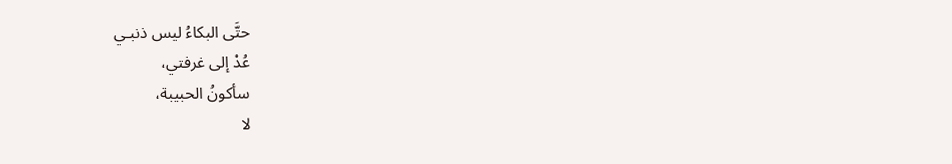حتَّى البكاءُ ليس ذنبـي
عُدْ إلى غرفتي،
سأكونُ الحبيبة،
لا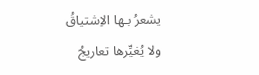يشعرُ بـها الاِشتياقُ
ولا يُغيِّرها تعاريجُ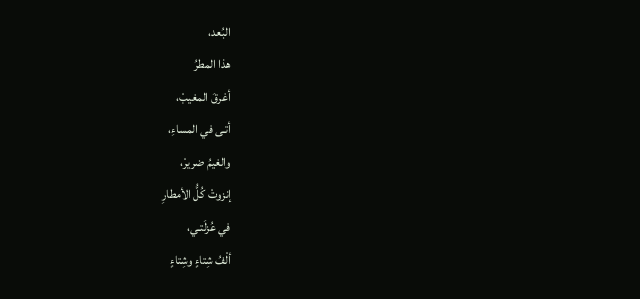البُعد،
هذا المطرُ
أغرقَ المغيبْ،
أتـى في المساءِ،
والغيمُ ضريرْ،
إنزوتْ كُلُّ الأمطارِ
في عُزلَتـي،
ألْفُ شِتاءٍ وشِتاءٍ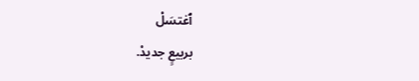ٱغتسَلْ
بربيعٍ جديدْ.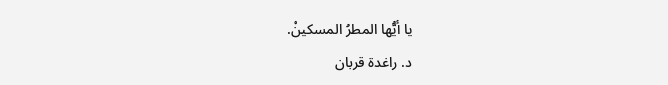يا أيُّها المطرُ المسكينْ.
د. راغدة قربان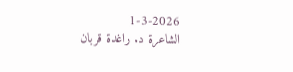1-3-2026
الشاعرة د. راغدة قربان